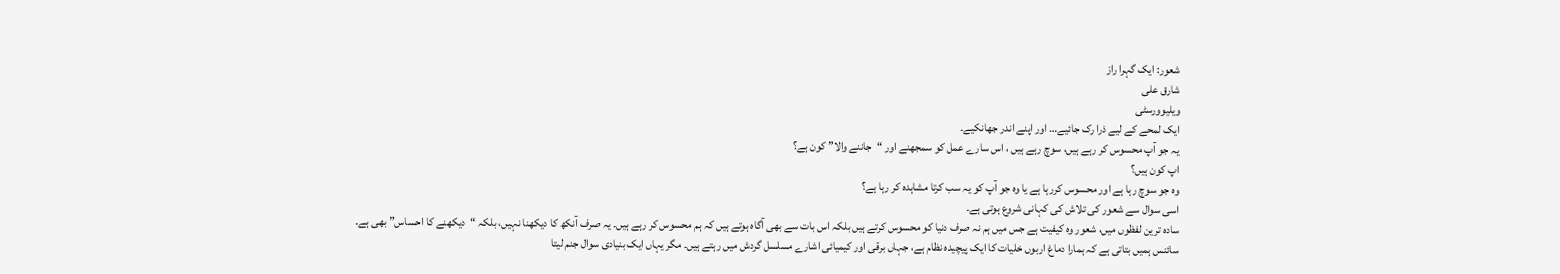شعور: ایک گہرا راز
شارق علی
ویلیوورسٹی
ایک لمحے کے لیے ذرا رک جائیے… اور اپنے اندر جھانکیے۔
یہ جو آپ محسوس کر رہے ہیں، سوچ رہے ہیں ، اس سارے عمل کو سمجھنے اور “جاننے والا” کون ہے؟
اپ کون ہیں؟
وہ جو سوچ رہا ہے اور محسوس کررہا ہے یا وہ جو آپ کو یہ سب کرتا مشاہدہ کر رہا ہے؟
اسی سوال سے شعور کی تلاش کی کہانی شروع ہوتی ہے۔
سادہ ترین لفظوں میں، شعور وہ کیفیت ہے جس میں ہم نہ صرف دنیا کو محسوس کرتے ہیں بلکہ اس بات سے بھی آگاہ ہوتے ہیں کہ ہم محسوس کر رہے ہیں۔ یہ صرف آنکھ کا دیکھنا نہیں، بلکہ “دیکھنے کا احساس” بھی ہے۔
سائنس ہمیں بتاتی ہے کہ ہمارا دماغ اربوں خلیات کا ایک پیچیدہ نظام ہے، جہاں برقی اور کیمیائی اشارے مسلسل گردش میں رہتے ہیں۔ مگر یہاں ایک بنیادی سوال جنم لیتا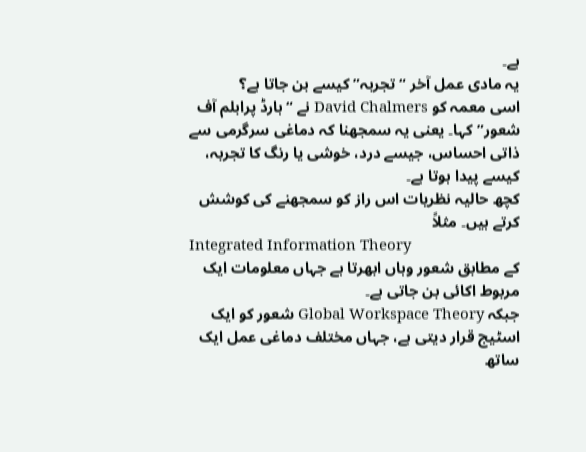ہے۔
یہ مادی عمل آخر “تجربہ” کیسے بن جاتا ہے؟
اسی معمہ کو David Chalmers نے “ہارڈ پرابلم آف شعور” کہا۔ یعنی یہ سمجھنا کہ دماغی سرگرمی سے ذاتی احساس، جیسے درد، خوشی یا رنگ کا تجربہ، کیسے پیدا ہوتا ہے۔
کچھ حالیہ نظریات اس راز کو سمجھنے کی کوشش کرتے ہیں۔ مثلاً
Integrated Information Theory
کے مطابق شعور وہاں ابھرتا ہے جہاں معلومات ایک مربوط اکائی بن جاتی ہے۔
جبکہ Global Workspace Theory شعور کو ایک اسٹیج قرار دیتی ہے، جہاں مختلف دماغی عمل ایک ساتھ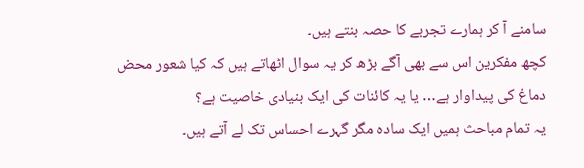سامنے آ کر ہمارے تجربے کا حصہ بنتے ہیں۔
کچھ مفکرین اس سے بھی آگے بڑھ کر یہ سوال اٹھاتے ہیں کہ کیا شعور محض دماغ کی پیداوار ہے… یا یہ کائنات کی ایک بنیادی خاصیت ہے؟
یہ تمام مباحث ہمیں ایک سادہ مگر گہرے احساس تک لے آتے ہیں۔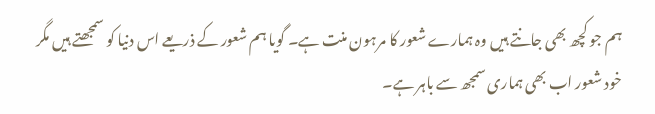ہم جو کچھ بھی جانتے ہیں وہ ہمارے شعور کا مرہون منت ہے۔ گویا ہم شعور کے ذریعے اس دنیا کو سمجھتے ہیں مگر خود شعور اب بھی ہماری سمجھ سے باہر ہے۔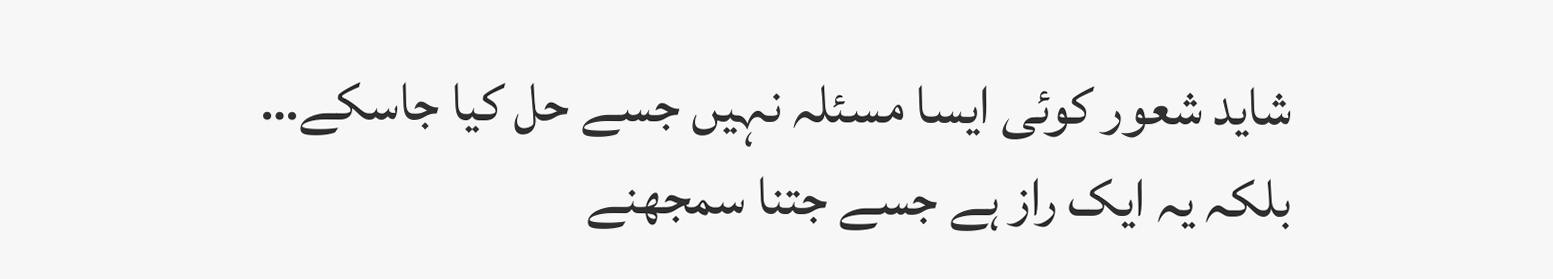شاید شعور کوئی ایسا مسئلہ نہیں جسے حل کیا جاسکے…
بلکہ یہ ایک راز ہے جسے جتنا سمجھنے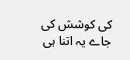کی کوشش کی جاے یہ اتنا ہی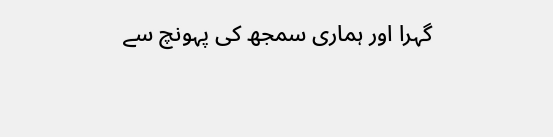گہرا اور ہماری سمجھ کی پہونچ سے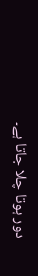دور ہوتا چلا جاتا ہے۔